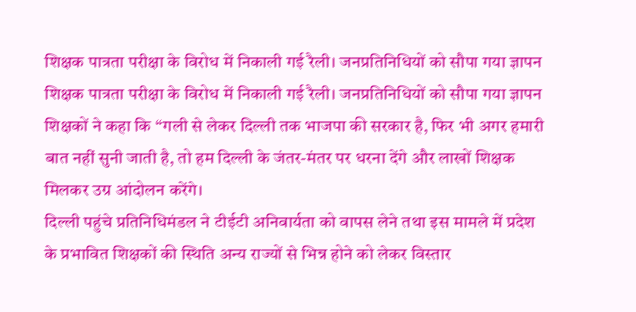शिक्षक पात्रता परीक्षा के विरोध में निकाली गई रैली। जनप्रतिनिधियों को सौपा गया ज्ञापन
शिक्षक पात्रता परीक्षा के विरोध में निकाली गई रैली। जनप्रतिनिधियों को सौपा गया ज्ञापन
शिक्षकों ने कहा कि “गली से लेकर दिल्ली तक भाजपा की सरकार है, फिर भी अगर हमारी बात नहीं सुनी जाती है, तो हम दिल्ली के जंतर-मंतर पर धरना देंगे और लाखों शिक्षक मिलकर उग्र आंदोलन करेंगे।
दिल्ली पहुंचे प्रतिनिधिमंडल ने टीईटी अनिवार्यता को वापस लेने तथा इस मामले में प्रदेश के प्रभावित शिक्षकों की स्थिति अन्य राज्यों से भिन्न होने को लेकर विस्तार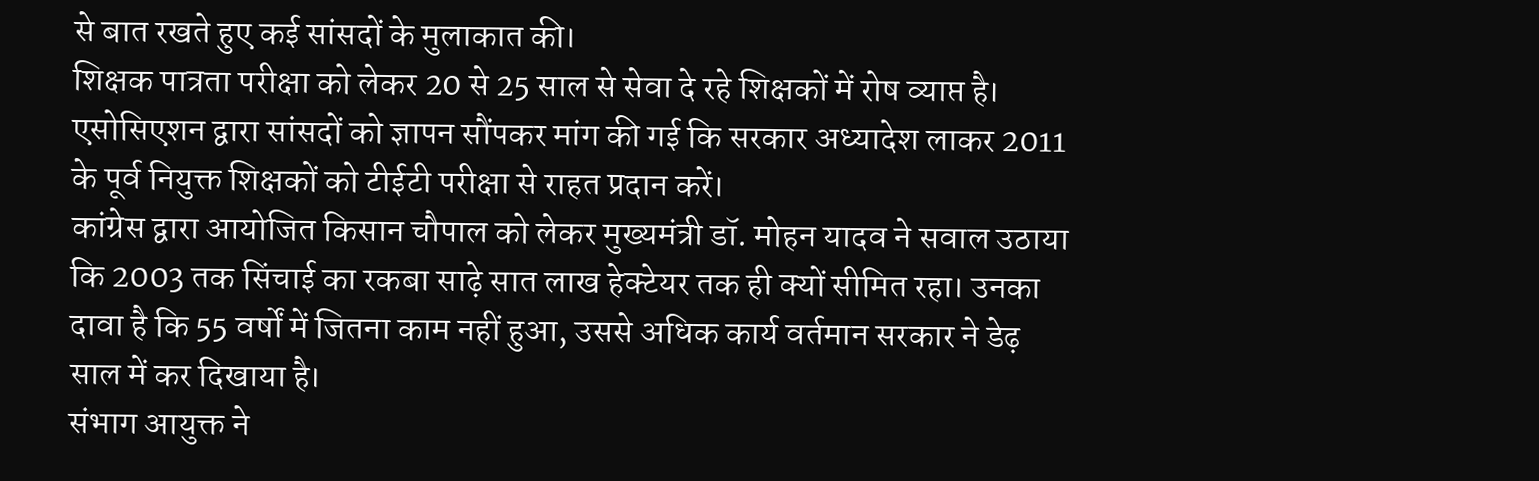से बात रखते हुए कई सांसदों के मुलाकात की।
शिक्षक पात्रता परीक्षा को लेकर 20 से 25 साल से सेवा दे रहे शिक्षकों में रोष व्याप्त है। एसोसिएशन द्वारा सांसदों को ज्ञापन सौंपकर मांग की गई कि सरकार अध्यादेश लाकर 2011 के पूर्व नियुक्त शिक्षकों को टीईटी परीक्षा से राहत प्रदान करें।
कांग्रेस द्वारा आयोजित किसान चौपाल को लेकर मुख्यमंत्री डॉ. मोहन यादव ने सवाल उठाया कि 2003 तक सिंचाई का रकबा साढ़े सात लाख हेक्टेयर तक ही क्यों सीमित रहा। उनका दावा है कि 55 वर्षों में जितना काम नहीं हुआ, उससे अधिक कार्य वर्तमान सरकार ने डेढ़ साल में कर दिखाया है।
संभाग आयुक्त ने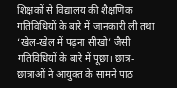शिक्षकों से विद्यालय की शैक्षणिक गतिविधियों के बारे में जानकारी ली तथा ‘खेल-खेल में पढ़ना सीखो’ जैसी गतिविधियों के बारे में पूछा। छात्र-छात्राओं ने आयुक्त के सामने पाठ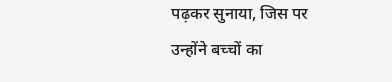पढ़कर सुनाया, जिस पर उन्होंने बच्चों का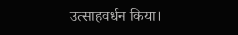उत्साहवर्धन किया।